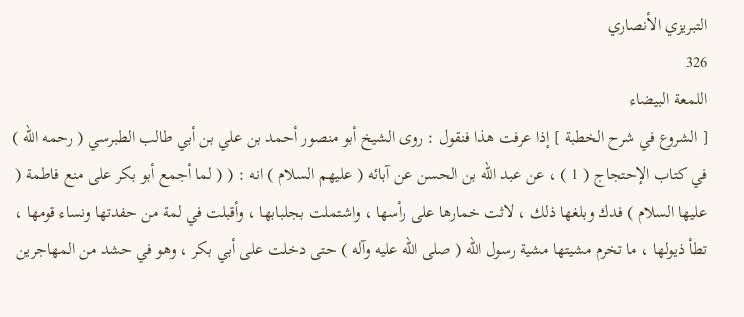التبريزي الأنصاري
326
اللمعة البيضاء
[ الشروع في شرح الخطبة ] إذا عرفت هذا فنقول : روى الشيخ أبو منصور أحمد بن علي بن أبي طالب الطبرسي ( رحمه الله ) في كتاب الإحتجاج ( 1 ) ، عن عبد الله بن الحسن عن آبائه ( عليهم السلام ) انه : ( ( لما أجمع أبو بكر على منع فاطمة ( عليها السلام ) فدك وبلغها ذلك ، لاثت خمارها على رأسها ، واشتملت بجلبابها ، وأقبلت في لمة من حفدتها ونساء قومها ، تطأ ذيولها ، ما تخرم مشيتها مشية رسول الله ( صلى الله عليه وآله ) حتى دخلت على أبي بكر ، وهو في حشد من المهاجرين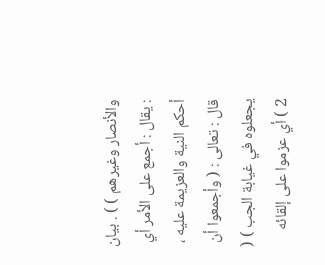والأنصار وغيرهم ) ) . بيان : يقال : أجمع على الأمر أي أحكم النية والعزيمة عليه ، قال : تعالى : ( وأجمعوا أن يجعلوه في غيابة الجب ) ( 2 ) أي عزموا على إلقائه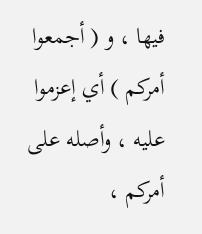فيها ، و ( أجمعوا أمركم ) أي إعزموا عليه ، وأصله على أمركم ،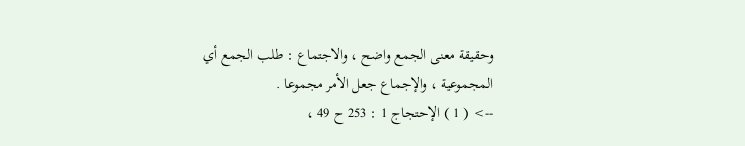وحقيقة معنى الجمع واضح ، والاجتماع : طلب الجمع أي المجموعية ، والإجماع جعل الأمر مجموعا .
--> ( 1 ) الإحتجاج 1 : 253 ح 49 ،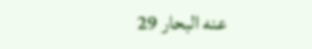عنه البحار 29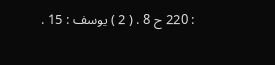: 220 ح 8 . ( 2 ) يوسف : 15 .